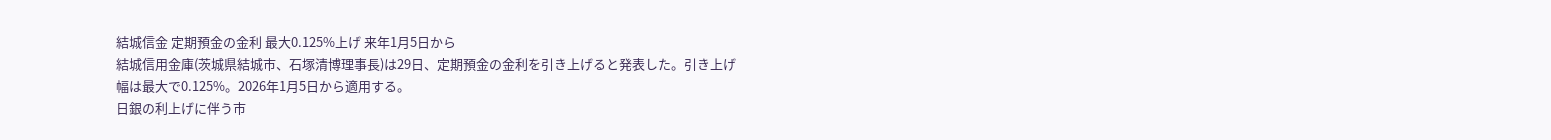結城信金 定期預金の金利 最大0.125%上げ 来年1月5日から
結城信用金庫(茨城県結城市、石塚清博理事長)は29日、定期預金の金利を引き上げると発表した。引き上げ幅は最大で0.125%。2026年1月5日から適用する。
日銀の利上げに伴う市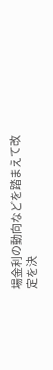場金利の動向などを踏まえて改定を決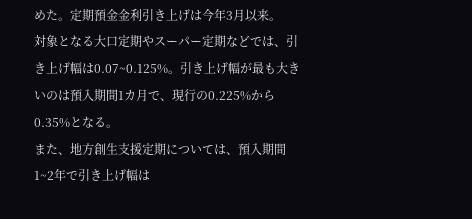めた。定期預金金利引き上げは今年3月以来。
対象となる大口定期やスーパー定期などでは、引き上げ幅は0.07~0.125%。引き上げ幅が最も大きいのは預入期間1カ月で、現行の0.225%から0.35%となる。
また、地方創生支援定期については、預入期間1~2年で引き上げ幅は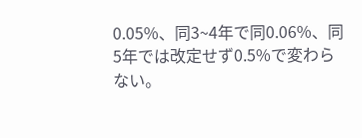0.05%、同3~4年で同0.06%、同5年では改定せず0.5%で変わらない。